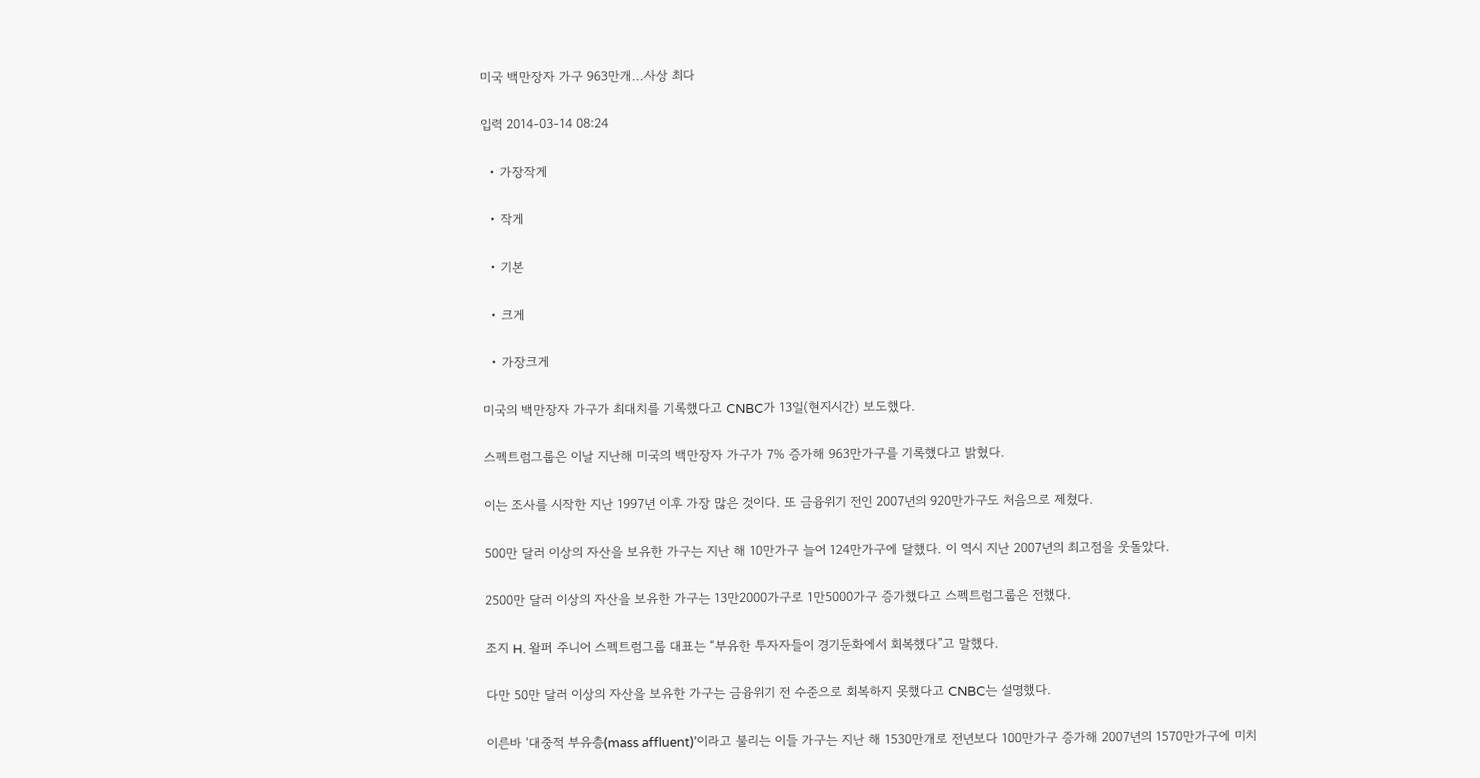미국 백만장자 가구 963만개...사상 최다

입력 2014-03-14 08:24

  • 가장작게

  • 작게

  • 기본

  • 크게

  • 가장크게

미국의 백만장자 가구가 최대치를 기록했다고 CNBC가 13일(현지시간) 보도했다.

스펙트럼그룹은 이날 지난해 미국의 백만장자 가구가 7% 증가해 963만가구를 기록했다고 밝혔다.

이는 조사를 시작한 지난 1997년 이후 가장 많은 것이다. 또 금융위기 전인 2007년의 920만가구도 처음으로 제쳤다.

500만 달러 이상의 자산을 보유한 가구는 지난 해 10만가구 늘어 124만가구에 달했다. 이 역시 지난 2007년의 최고점을 웃돌았다.

2500만 달러 이상의 자산을 보유한 가구는 13만2000가구로 1만5000가구 증가했다고 스펙트럼그룹은 전했다.

조지 H. 왈퍼 주니어 스펙트럼그룹 대표는 “부유한 투자자들이 경기둔화에서 회복했다”고 말했다.

다만 50만 달러 이상의 자산을 보유한 가구는 금융위기 전 수준으로 회복하지 못했다고 CNBC는 설명했다.

이른바 ‘대중적 부유층(mass affluent)’이라고 불리는 이들 가구는 지난 해 1530만개로 전년보다 100만가구 증가해 2007년의 1570만가구에 미치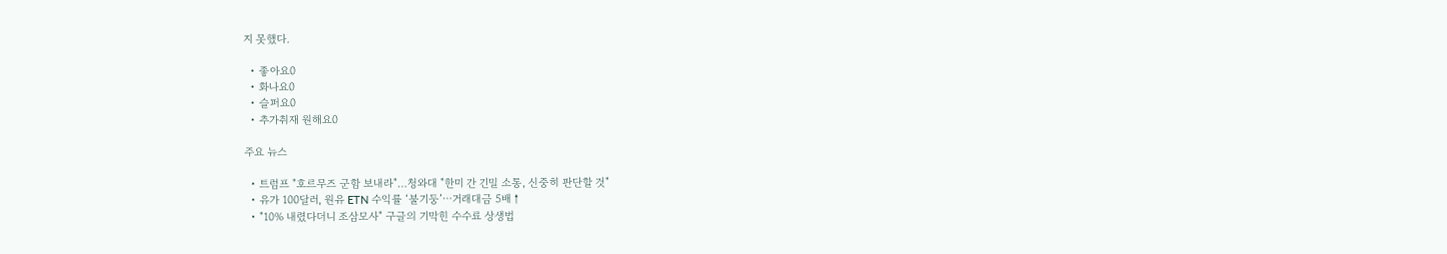지 못했다.

  • 좋아요0
  • 화나요0
  • 슬퍼요0
  • 추가취재 원해요0

주요 뉴스

  • 트럼프 "호르무즈 군함 보내라"…청와대 "한미 간 긴밀 소통, 신중히 판단할 것"
  • 유가 100달러, 원유 ETN 수익률 ‘불기둥’⋯거래대금 5배↑
  • "10% 내렸다더니 조삼모사" 구글의 기막힌 수수료 상생법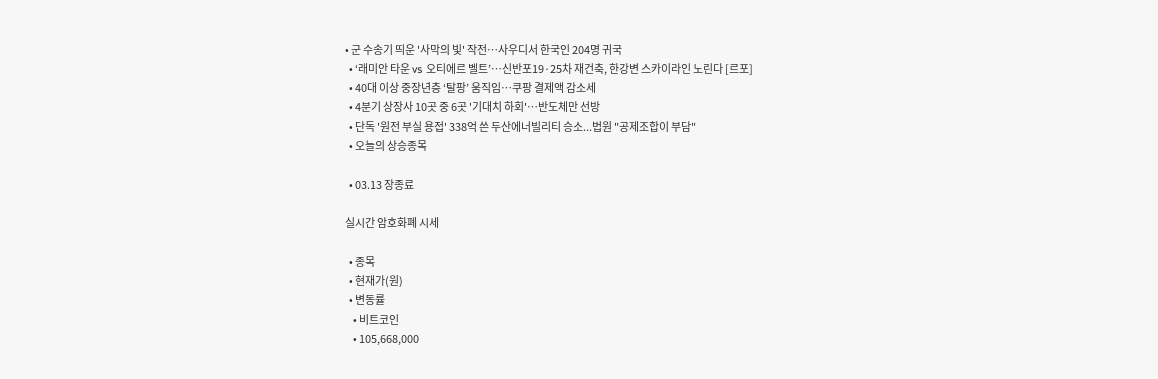• 군 수송기 띄운 '사막의 빛' 작전⋯사우디서 한국인 204명 귀국
  • ‘래미안 타운 vs 오티에르 벨트’⋯신반포19·25차 재건축, 한강변 스카이라인 노린다 [르포]
  • 40대 이상 중장년층 ‘탈팡’ 움직임…쿠팡 결제액 감소세
  • 4분기 상장사 10곳 중 6곳 '기대치 하회'…반도체만 선방
  • 단독 '원전 부실 용접' 338억 쓴 두산에너빌리티 승소...법원 "공제조합이 부담"
  • 오늘의 상승종목

  • 03.13 장종료

실시간 암호화폐 시세

  • 종목
  • 현재가(원)
  • 변동률
    • 비트코인
    • 105,668,000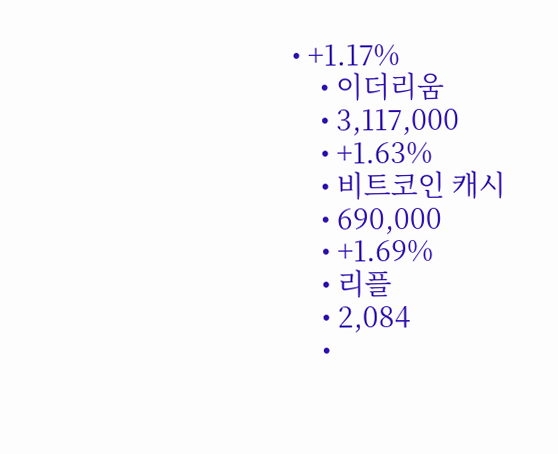• +1.17%
    • 이더리움
    • 3,117,000
    • +1.63%
    • 비트코인 캐시
    • 690,000
    • +1.69%
    • 리플
    • 2,084
    •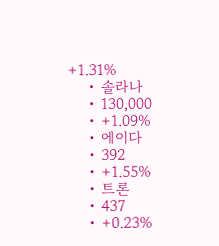+1.31%
    • 솔라나
    • 130,000
    • +1.09%
    • 에이다
    • 392
    • +1.55%
    • 트론
    • 437
    • +0.23%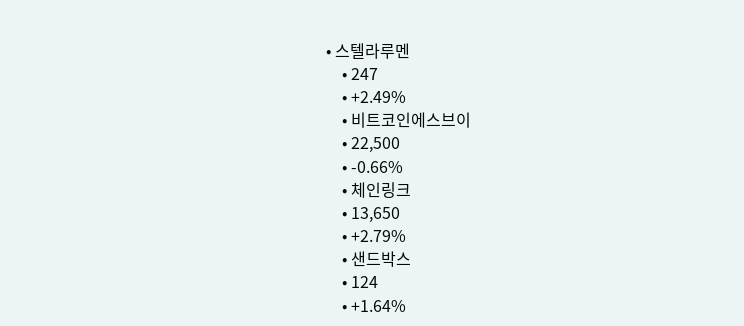• 스텔라루멘
    • 247
    • +2.49%
    • 비트코인에스브이
    • 22,500
    • -0.66%
    • 체인링크
    • 13,650
    • +2.79%
    • 샌드박스
    • 124
    • +1.64%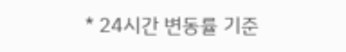* 24시간 변동률 기준